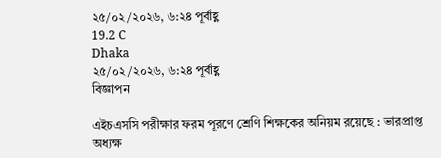২৫/০২/২০২৬, ৬:২৪ পূর্বাহ্ণ
19.2 C
Dhaka
২৫/০২/২০২৬, ৬:২৪ পূর্বাহ্ণ
বিজ্ঞাপন

এইচএসসি পরীক্ষার ফরম পূরণে শ্রেণি শিক্ষকের অনিয়ম রয়েছে : ভারপ্রাপ্ত অধ্যক্ষ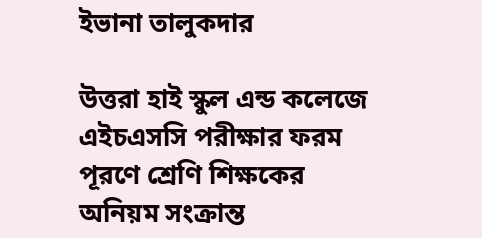ইভানা তালুকদার

উত্তরা হাই স্কুল এন্ড কলেজে এইচএসসি পরীক্ষার ফরম পূরণে শ্রেণি শিক্ষকের অনিয়ম সংক্রান্ত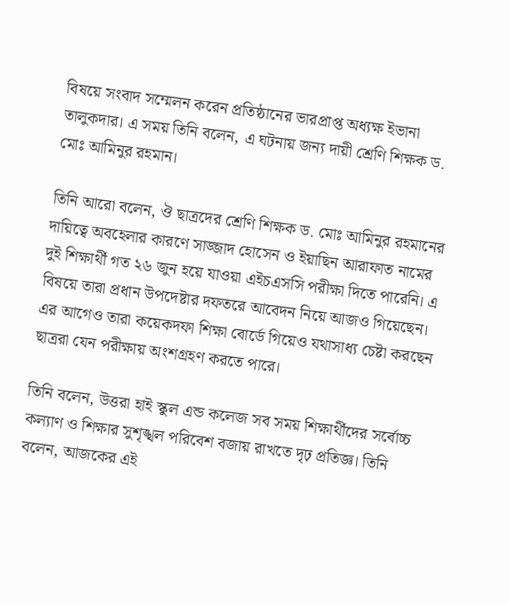বিষয়ে সংবাদ সম্মেলন করেন প্রতিষ্ঠানের ভারপ্রাপ্ত অধ্যক্ষ ইভানা তালুকদার। এ সময় তিনি বলেন, এ ঘটনায় জন্য দায়ী শ্রেণি শিক্ষক ড. মোঃ আমিনুর রহমান।

তিনি আরো বলেন, ঔ ছাত্রদের শ্রেণি শিক্ষক ড. মোঃ আমিনুর রহমানের দায়িত্বে অবহেলার কারণে সাজ্জাদ হোসেন ও ইয়াছিন আরাফাত নামের দুই শিক্ষার্থী গত ২৬ জুন হয়ে যাওয়া এইচএসসি পরীক্ষা দিতে পারেনি। এ বিষয়ে তারা প্রধান উপদেষ্টার দফতরে আবেদন নিয়ে আজও গিয়েছেন। এর আগেও তারা কয়েকদফা শিক্ষা বোর্ডে গিয়েও যথাসাধ্য চেষ্টা করছেন ছাত্ররা যেন পরীক্ষায় অংশগ্রহণ করতে পারে।

তিনি বলেন, উত্তরা হাই স্কুল এন্ড কলেজ সব সময় শিক্ষার্থীদের সর্বোচ্চ কল্যাণ ও শিক্ষার সুশৃঙ্খল পরিবেশ বজায় রাখতে দৃঢ় প্রতিজ্ঞ। তিনি বলেন, আজকের এই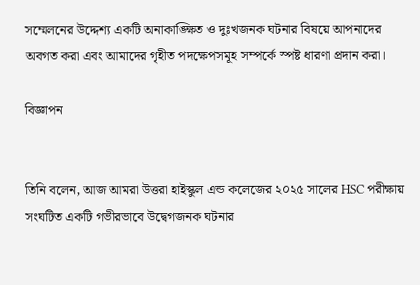সম্মেলনের উদ্দেশ্য একটি অনাকাঙ্ক্ষিত ও দুঃখজনক ঘটনার বিষয়ে আপনাদের অবগত করা এবং আমাদের গৃহীত পদক্ষেপসমূহ সম্পর্কে স্পষ্ট ধারণা প্রদান করা।

বিজ্ঞাপন


তিনি বলেন, আজ আমরা উত্তরা হাইস্কুল এন্ড কলেজের ২০২৫ সালের HSC পরীক্ষায় সংঘটিত একটি গভীরভাবে উদ্বেগজনক ঘটনার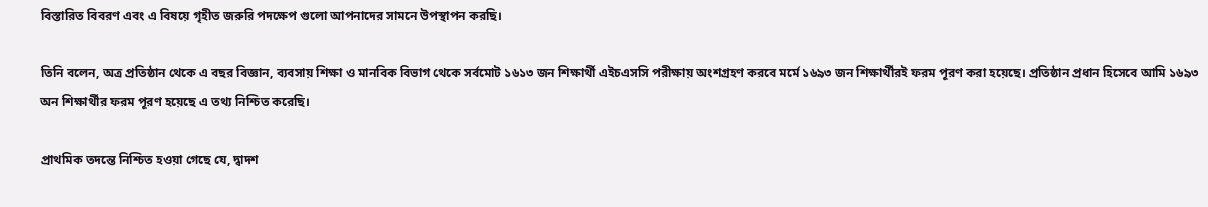বিস্তারিত বিবরণ এবং এ বিষয়ে গৃহীত জরুরি পদক্ষেপ গুলো আপনাদের সামনে উপস্থাপন করছি।

তিনি বলেন, অত্র প্রতিষ্ঠান থেকে এ বছর বিজ্ঞান, ব্যবসায় শিক্ষা ও মানবিক বিভাগ থেকে সর্বমোট ১৬১৩ জন শিক্ষার্থী এইচএসসি পরীক্ষায় অংশগ্রহণ করবে মর্মে ১৬৯৩ জন শিক্ষার্থীরই ফরম পূরণ করা হয়েছে। প্রতিষ্ঠান প্রধান হিসেবে আমি ১৬৯৩ অন শিক্ষার্থীর ফরম পূরণ হয়েছে এ তথ্য নিশ্চিত করেছি।

প্রাথমিক তদন্তে নিশ্চিত হওয়া গেছে যে, দ্বাদশ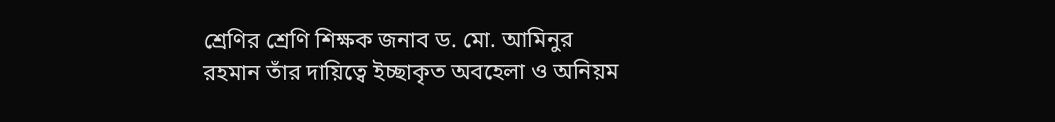শ্রেণির শ্রেণি শিক্ষক জনাব ড. মো. আমিনুর রহমান তাঁর দায়িত্বে ইচ্ছাকৃত অবহেলা ও অনিয়ম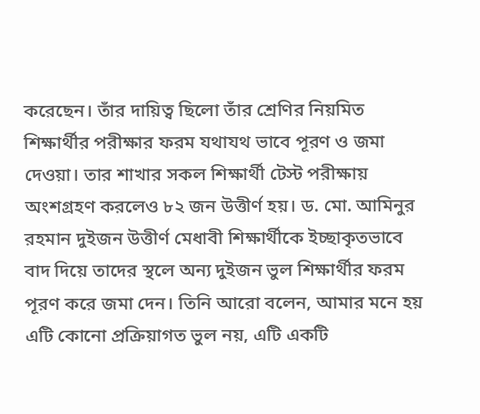করেছেন। তাঁর দায়িত্ব ছিলো তাঁর শ্রেণির নিয়মিত শিক্ষার্থীর পরীক্ষার ফরম যথাযথ ভাবে পূরণ ও জমা দেওয়া। তার শাখার সকল শিক্ষার্থী টেস্ট পরীক্ষায় অংশগ্রহণ করলেও ৮২ জন উত্তীর্ণ হয়। ড. মো. আমিনুর রহমান দুইজন উত্তীর্ণ মেধাবী শিক্ষার্থীকে ইচ্ছাকৃতভাবে বাদ দিয়ে তাদের স্থলে অন্য দুইজন ভুল শিক্ষার্থীর ফরম পূরণ করে জমা দেন। তিনি আরো বলেন, আমার মনে হয় এটি কোনো প্রক্রিয়াগত ভুল নয়, এটি একটি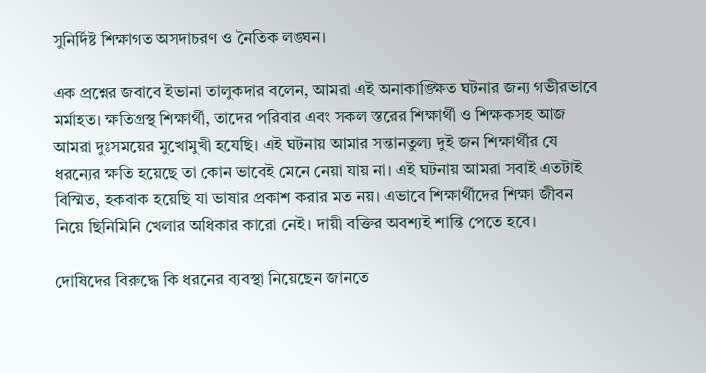সুনির্দিষ্ট শিক্ষাগত অসদাচরণ ও নৈতিক লঙ্ঘন।

এক প্রশ্নের জবাবে ইভানা তালুকদার বলেন, আমরা এই অনাকাঙ্ক্ষিত ঘটনার জন্য গভীরভাবে মর্মাহত। ক্ষতিগ্রস্থ শিক্ষার্থী, তাদের পরিবার এবং সকল স্তরের শিক্ষার্থী ও শিক্ষকসহ আজ আমরা দুঃসময়ের মুখোমুখী হযেছি। এই ঘটনায় আমার সন্তানতুল্য দুই জন শিক্ষার্থীর যে ধরন্যের ক্ষতি হয়েছে তা কোন ভাবেই মেনে নেয়া যায় না। এই ঘটনায় আমরা সবাই এতটাই বিস্মিত, হকবাক হয়েছি যা ভাষার প্রকাশ করার মত নয়। এভাবে শিক্ষার্থীদের শিক্ষা জীবন নিয়ে ছিনিমিনি খেলার অধিকার কারো নেই। দায়ী বক্তির অবশ্যই শান্তি পেতে হবে।

দোষিদের বিরুদ্ধে কি ধরনের ব্যবস্থা নিয়েছেন জানতে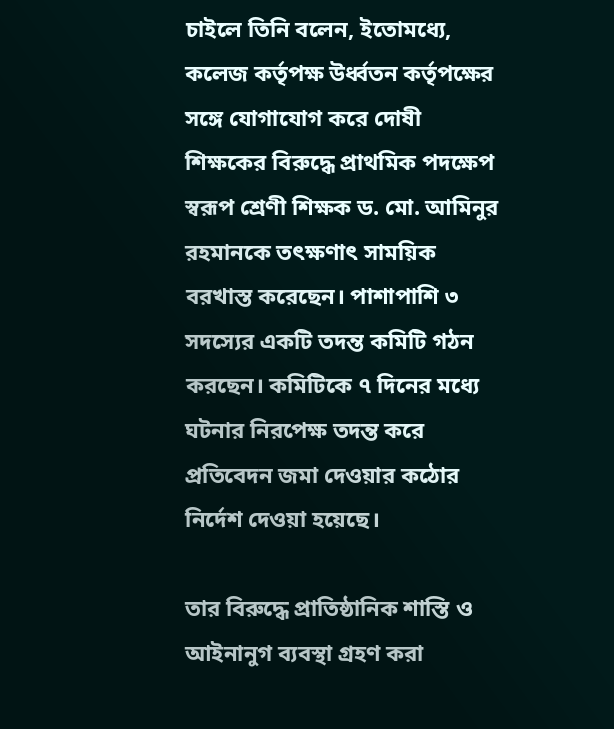চাইলে তিনি বলেন, ইতোমধ্যে, কলেজ কর্তৃপক্ষ উর্ধ্বতন কর্তৃপক্ষের সঙ্গে যোগাযোগ করে দোষী শিক্ষকের বিরুদ্ধে প্রাথমিক পদক্ষেপ স্বরূপ শ্রেণী শিক্ষক ড. মো. আমিনুর রহমানকে তৎক্ষণাৎ সাময়িক বরখাস্ত করেছেন। পাশাপাশি ৩ সদস্যের একটি তদন্ত কমিটি গঠন করছেন। কমিটিকে ৭ দিনের মধ্যে ঘটনার নিরপেক্ষ তদন্ত করে প্রতিবেদন জমা দেওয়ার কঠোর নির্দেশ দেওয়া হয়েছে।

তার বিরুদ্ধে প্রাতিষ্ঠানিক শাস্তি ও আইনানুগ ব্যবস্থা গ্রহণ করা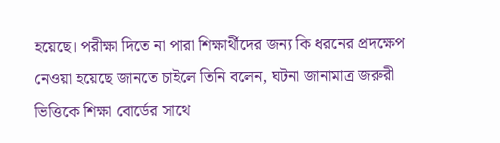হয়েছে। পরীক্ষা দিতে না পারা শিক্ষার্থীদের জন্য কি ধরনের প্রদক্ষেপ নেওয়া হয়েছে জানতে চাইলে তিনি বলেন, ঘটনা জানামাত্র জরুরী ভিত্তিকে শিক্ষা বোর্ডের সাথে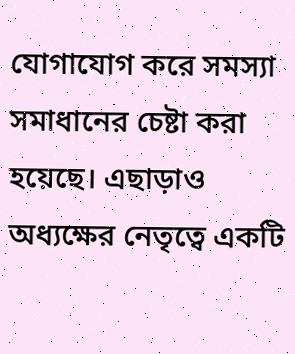যোগাযোগ করে সমস্যা সমাধানের চেষ্টা করা হয়েছে। এছাড়াও অধ্যক্ষের নেতৃত্বে একটি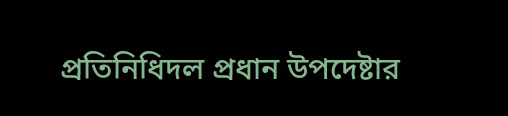প্রতিনিধিদল প্রধান উপদেষ্টার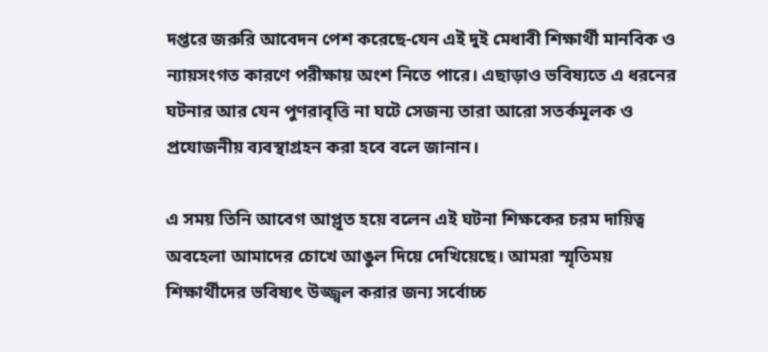দপ্তরে জরুরি আবেদন পেশ করেছে-যেন এই দুই মেধাবী শিক্ষার্থী মানবিক ও ন্যায়সংগত কারণে পরীক্ষায় অংশ নিতে পারে। এছাড়াও ভবিষ্যতে এ ধরনের ঘটনার আর যেন পুণরাবৃত্তি না ঘটে সেজন্য তারা আরো সতর্কমূলক ও প্রযোজনীয় ব্যবস্থাগ্রহন করা হবে বলে জানান।

এ সময় তিনি আবেগ আপ্লূত হয়ে বলেন এই ঘটনা শিক্ষকের চরম দায়িত্ব অবহেলা আমাদের চোখে আঙুল দিয়ে দেখিয়েছে। আমরা স্মৃতিময় শিক্ষার্থীদের ভবিষ্যৎ উজ্জ্বল করার জন্য সর্বোচ্চ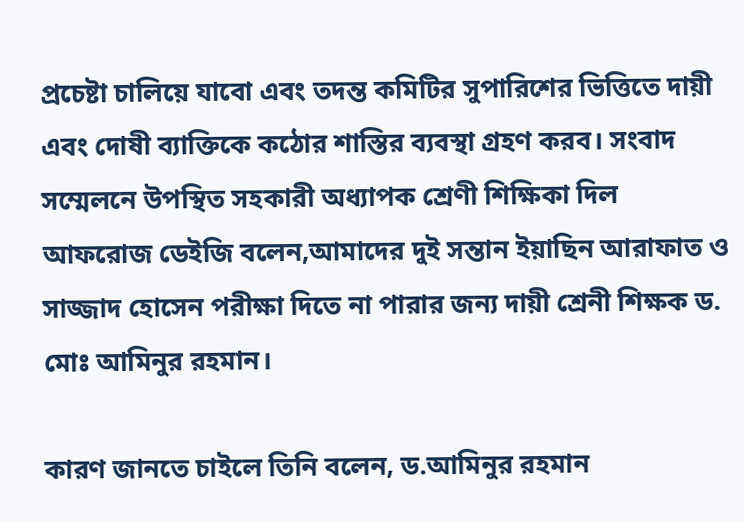প্রচেষ্টা চালিয়ে যাবো এবং তদন্ত কমিটির সুপারিশের ভিত্তিতে দায়ী এবং দোষী ব্যাক্তিকে কঠোর শাস্তির ব্যবস্থা গ্রহণ করব। সংবাদ সম্মেলনে উপস্থিত সহকারী অধ্যাপক শ্রেণী শিক্ষিকা দিল আফরোজ ডেইজি বলেন,আমাদের দুই সন্তান ইয়াছিন আরাফাত ও সাজ্জাদ হোসেন পরীক্ষা দিতে না পারার জন্য দায়ী শ্রেনী শিক্ষক ড. মোঃ আমিনুর রহমান।

কারণ জানতে চাইলে তিনি বলেন, ড.আমিনুর রহমান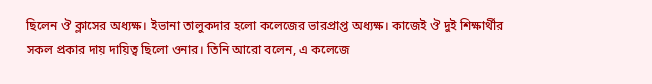ছিলেন ঔ ক্লাসের অধ্যক্ষ। ইভানা তালুকদার হলো কলেজের ভারপ্রাপ্ত অধ্যক্ষ। কাজেই ঔ দুই শিক্ষার্থীর সকল প্রকার দায় দায়িত্ব ছিলো ওনার। তিনি আরো বলেন, এ কলেজে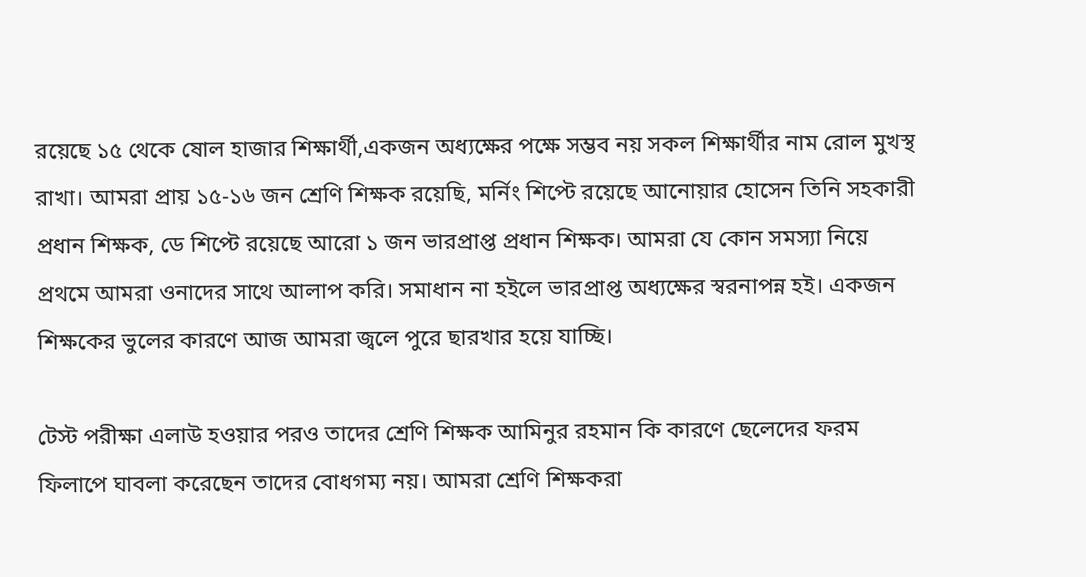রয়েছে ১৫ থেকে ষোল হাজার শিক্ষার্থী,একজন অধ্যক্ষের পক্ষে সম্ভব নয় সকল শিক্ষার্থীর নাম রোল মুখস্থ রাখা। আমরা প্রায় ১৫-১৬ জন শ্রেণি শিক্ষক রয়েছি, মর্নিং শিপ্টে রয়েছে আনোয়ার হোসেন তিনি সহকারী প্রধান শিক্ষক, ডে শিপ্টে রয়েছে আরো ১ জন ভারপ্রাপ্ত প্রধান শিক্ষক। আমরা যে কোন সমস্যা নিয়ে প্রথমে আমরা ওনাদের সাথে আলাপ করি। সমাধান না হইলে ভারপ্রাপ্ত অধ্যক্ষের স্বরনাপন্ন হই। একজন শিক্ষকের ভুলের কারণে আজ আমরা জ্বলে পুরে ছারখার হয়ে যাচ্ছি।

টেস্ট পরীক্ষা এলাউ হওয়ার পরও তাদের শ্রেণি শিক্ষক আমিনুর রহমান কি কারণে ছেলেদের ফরম ফিলাপে ঘাবলা করেছেন তাদের বোধগম্য নয়। আমরা শ্রেণি শিক্ষকরা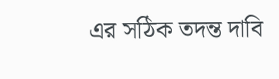এর সঠিক তদন্ত দাবি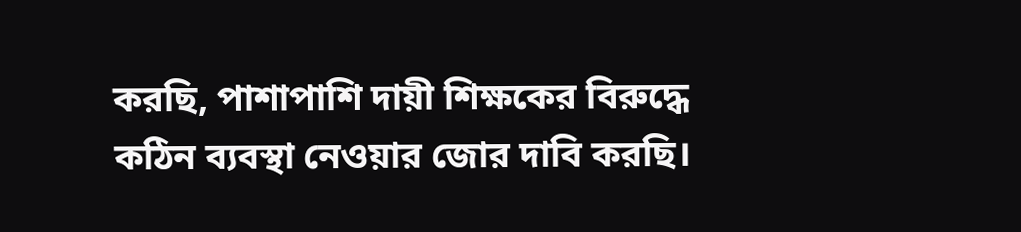করছি, পাশাপাশি দায়ী শিক্ষকের বিরুদ্ধে কঠিন ব্যবস্থা নেওয়ার জোর দাবি করছি।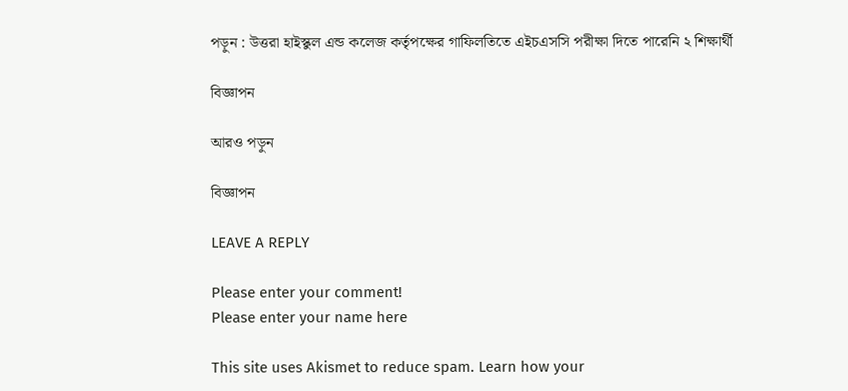পড়ুন : উত্তরা হাইস্কুল এন্ড কলেজ কর্তৃপক্ষের গাফিলতিতে এইচএসসি পরীক্ষা দিতে পারেনি ২ শিক্ষার্থী

বিজ্ঞাপন

আরও পড়ুন

বিজ্ঞাপন

LEAVE A REPLY

Please enter your comment!
Please enter your name here

This site uses Akismet to reduce spam. Learn how your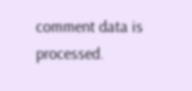comment data is processed.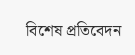বিশেষ প্রতিবেদন